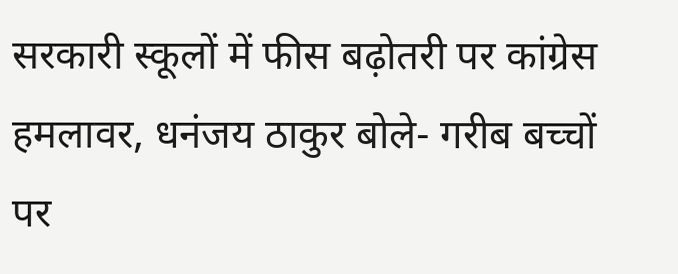सरकारी स्कूलों में फीस बढ़ोतरी पर कांग्रेस हमलावर, धनंजय ठाकुर बोले- गरीब बच्चों पर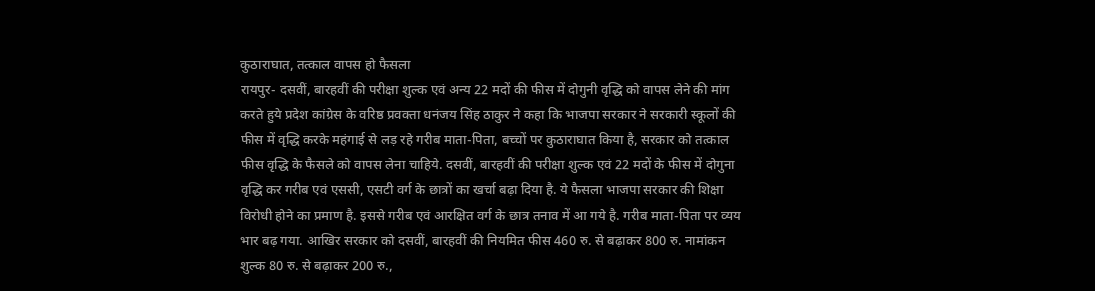कुठाराघात, तत्काल वापस हो फैसला
रायपुर- दसवीं, बारहवीं की परीक्षा शुल्क एवं अन्य 22 मदों की फीस में दोगुनी वृद्धि को वापस लेने की मांग करते हुये प्रदेश कांग्रेस के वरिष्ठ प्रवक्ता धनंजय सिंह ठाकुर ने कहा कि भाजपा सरकार ने सरकारी स्कूलों की फीस में वृद्धि करके महंगाई से लड़ रहे गरीब माता-पिता, बच्चों पर कुठाराघात किया है, सरकार को तत्काल फीस वृद्धि के फैसले को वापस लेना चाहिये. दसवीं, बारहवीं की परीक्षा शुल्क एवं 22 मदों के फीस में दोगुना वृद्धि कर गरीब एवं एससी, एसटी वर्ग के छात्रों का खर्चा बढ़ा दिया है. ये फैसला भाजपा सरकार की शिक्षा विरोधी होने का प्रमाण है. इससे गरीब एवं आरक्षित वर्ग के छात्र तनाव में आ गये है. गरीब माता-पिता पर व्यय भार बढ़ गया. आखिर सरकार को दसवीं, बारहवीं की नियमित फीस 460 रु. से बढ़ाकर 800 रु. नामांकन शुल्क 80 रु. से बढ़ाकर 200 रु.,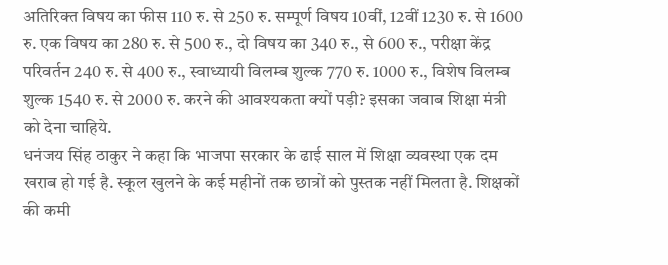अतिरिक्त विषय का फीस 110 रु. से 250 रु. सम्पूर्ण विषय 10वीं, 12वीं 1230 रु. से 1600 रु. एक विषय का 280 रु. से 500 रु., दो विषय का 340 रु., से 600 रु., परीक्षा केंद्र परिवर्तन 240 रु. से 400 रु., स्वाध्यायी विलम्ब शुल्क 770 रु. 1000 रु., विशेष विलम्ब शुल्क 1540 रु. से 2000 रु. करने की आवश्यकता क्यों पड़ी? इसका जवाब शिक्षा मंत्री को देना चाहिये.
धनंजय सिंह ठाकुर ने कहा कि भाजपा सरकार के ढाई साल में शिक्षा व्यवस्था एक दम खराब हो गई है. स्कूल खुलने के कई महीनों तक छात्रों को पुस्तक नहीं मिलता है. शिक्षकों की कमी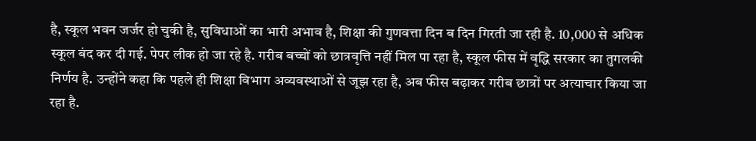है, स्कूल भवन जर्जर हो चुकी है, सुविधाओं का भारी अभाव है, शिक्षा की गुणवत्ता दिन ब दिन गिरती जा रही है. 10,000 से अधिक स्कूल बंद कर दी गई. पेपर लीक हो जा रहे है. गरीब बच्चों को छात्रवृत्ति नहीं मिल पा रहा है, स्कूल फीस में वृद्धि सरकार का तुगलकी निर्णय है. उन्होंने कहा कि पहले ही शिक्षा विभाग अव्यवस्थाओं से जूझ रहा है, अब फीस बढ़ाकर गरीब छात्रों पर अत्याचार किया जा रहा है.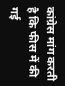कांग्रेस मांग करती है कि फीस में की गई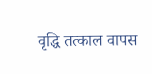वृद्धि तत्काल वापस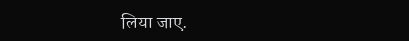लिया जाए.